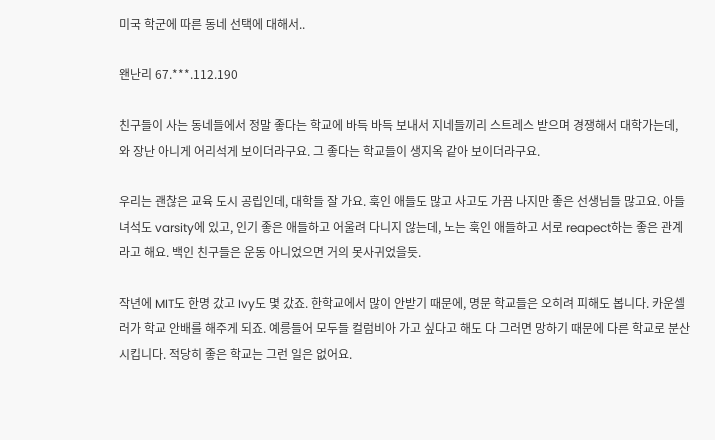미국 학군에 따른 동네 선택에 대해서..

왠난리 67.***.112.190

친구들이 사는 동네들에서 정말 좋다는 학교에 바득 바득 보내서 지네들끼리 스트레스 받으며 경쟁해서 대학가는데, 와 장난 아니게 어리석게 보이더라구요. 그 좋다는 학교들이 생지옥 같아 보이더라구요.

우리는 괜찮은 교육 도시 공립인데, 대학들 잘 가요. 훅인 애들도 많고 사고도 가끔 나지만 좋은 선생님들 많고요. 아들 녀석도 varsity에 있고, 인기 좋은 애들하고 어울려 다니지 않는데, 노는 훅인 애들하고 서로 reapect하는 좋은 관계라고 해요. 백인 친구들은 운동 아니었으면 거의 못사귀었을듯.

작년에 MIT도 한명 갔고 Ivy도 몇 갔죠. 한학교에서 많이 안받기 때문에, 명문 학교들은 오히려 피해도 봅니다. 카운셀러가 학교 안배를 해주게 되죠. 예릉들어 모두들 컬럼비아 가고 싶다고 해도 다 그러면 망하기 때문에 다른 학교로 분산시킵니다. 적당히 좋은 학교는 그런 일은 없어요.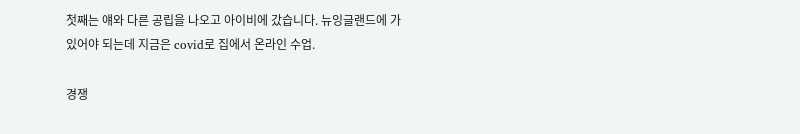첫째는 얘와 다른 공립을 나오고 아이비에 갔습니다. 뉴잉글랜드에 가 있어야 되는데 지금은 covid로 집에서 온라인 수업.

경쟁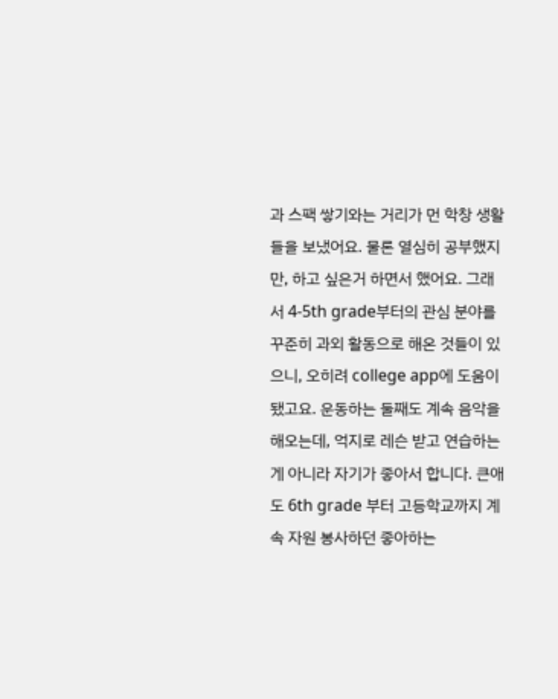과 스팩 쌓기와는 거리가 먼 학창 생활들을 보냈어요. 물론 열심히 공부했지만, 하고 싶은거 하면서 했어요. 그래서 4-5th grade부터의 관심 분야를 꾸준히 과외 활동으로 해온 것들이 있으니, 오히려 college app에 도움이 됐고요. 운동하는 둘째도 계속 음악을 해오는데, 억지로 레슨 받고 연습하는게 아니라 자기가 좋아서 합니다. 큰애도 6th grade 부터 고등학교까지 계속 자원 봉사하던 좋아하는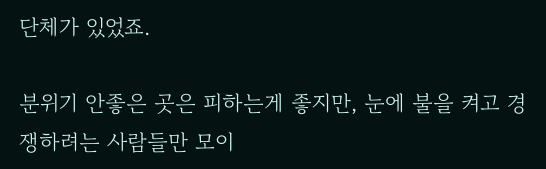단체가 있었죠.

분위기 안좋은 곳은 피하는게 좋지만, 눈에 불을 켜고 경쟁하려는 사람들만 모이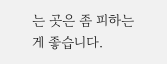는 곳은 좀 피하는게 좋습니다.